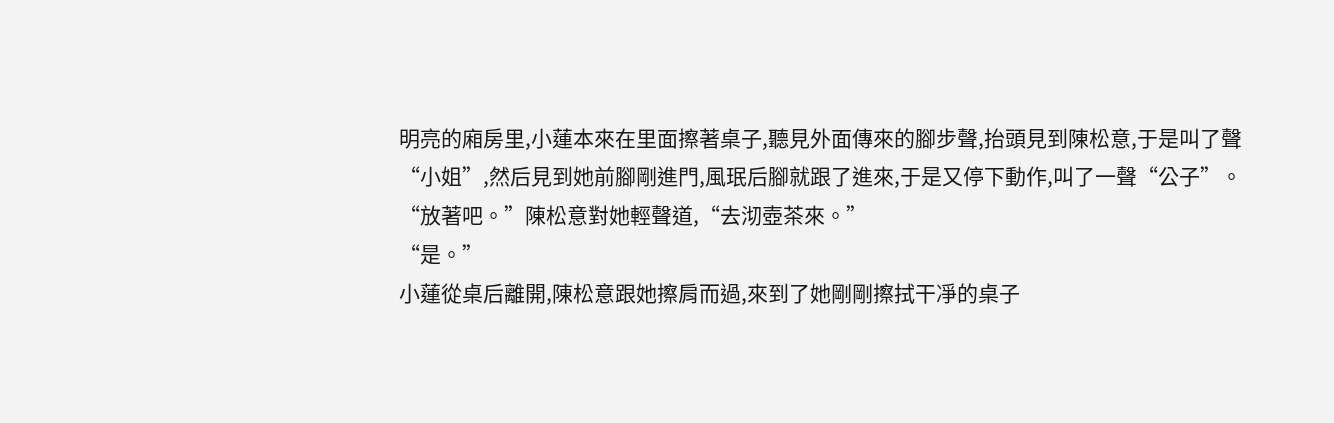明亮的廂房里,小蓮本來在里面擦著桌子,聽見外面傳來的腳步聲,抬頭見到陳松意,于是叫了聲“小姐”,然后見到她前腳剛進門,風珉后腳就跟了進來,于是又停下動作,叫了一聲“公子”。
“放著吧。”陳松意對她輕聲道,“去沏壺茶來。”
“是。”
小蓮從桌后離開,陳松意跟她擦肩而過,來到了她剛剛擦拭干凈的桌子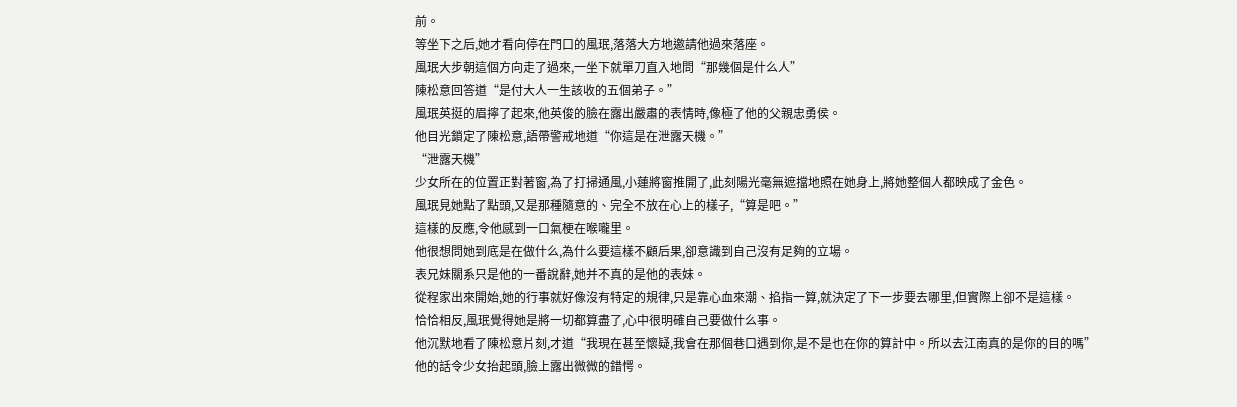前。
等坐下之后,她才看向停在門口的風珉,落落大方地邀請他過來落座。
風珉大步朝這個方向走了過來,一坐下就單刀直入地問“那幾個是什么人”
陳松意回答道“是付大人一生該收的五個弟子。”
風珉英挺的眉擰了起來,他英俊的臉在露出嚴肅的表情時,像極了他的父親忠勇侯。
他目光鎖定了陳松意,語帶警戒地道“你這是在泄露天機。”
“泄露天機”
少女所在的位置正對著窗,為了打掃通風,小蓮將窗推開了,此刻陽光毫無遮擋地照在她身上,將她整個人都映成了金色。
風珉見她點了點頭,又是那種隨意的、完全不放在心上的樣子,“算是吧。”
這樣的反應,令他感到一口氣梗在喉嚨里。
他很想問她到底是在做什么,為什么要這樣不顧后果,卻意識到自己沒有足夠的立場。
表兄妹關系只是他的一番說辭,她并不真的是他的表妹。
從程家出來開始,她的行事就好像沒有特定的規律,只是靠心血來潮、掐指一算,就決定了下一步要去哪里,但實際上卻不是這樣。
恰恰相反,風珉覺得她是將一切都算盡了,心中很明確自己要做什么事。
他沉默地看了陳松意片刻,才道“我現在甚至懷疑,我會在那個巷口遇到你,是不是也在你的算計中。所以去江南真的是你的目的嗎”
他的話令少女抬起頭,臉上露出微微的錯愕。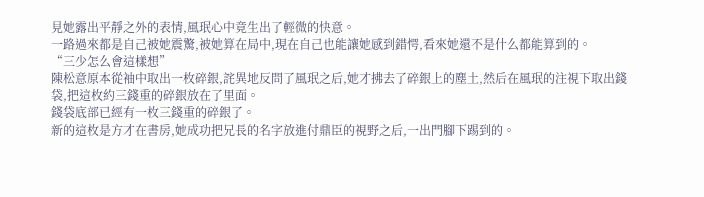見她露出平靜之外的表情,風珉心中竟生出了輕微的快意。
一路過來都是自己被她震驚,被她算在局中,現在自己也能讓她感到錯愕,看來她還不是什么都能算到的。
“三少怎么會這樣想”
陳松意原本從袖中取出一枚碎銀,詫異地反問了風珉之后,她才拂去了碎銀上的塵土,然后在風珉的注視下取出錢袋,把這枚約三錢重的碎銀放在了里面。
錢袋底部已經有一枚三錢重的碎銀了。
新的這枚是方才在書房,她成功把兄長的名字放進付鼎臣的視野之后,一出門腳下踢到的。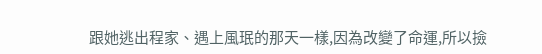跟她逃出程家、遇上風珉的那天一樣,因為改變了命運,所以撿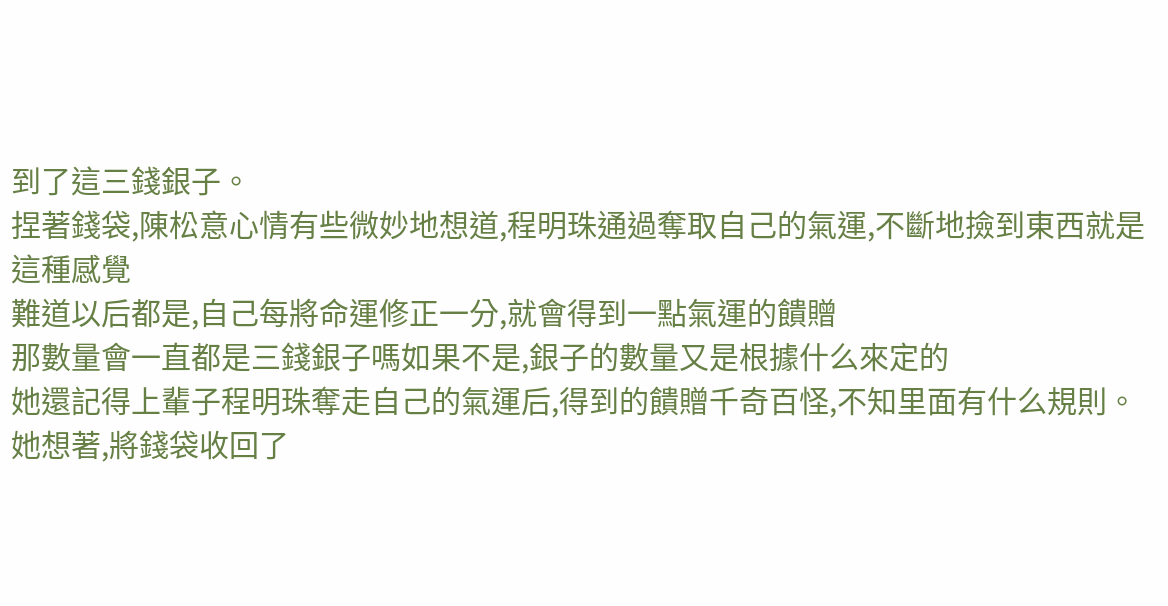到了這三錢銀子。
捏著錢袋,陳松意心情有些微妙地想道,程明珠通過奪取自己的氣運,不斷地撿到東西就是這種感覺
難道以后都是,自己每將命運修正一分,就會得到一點氣運的饋贈
那數量會一直都是三錢銀子嗎如果不是,銀子的數量又是根據什么來定的
她還記得上輩子程明珠奪走自己的氣運后,得到的饋贈千奇百怪,不知里面有什么規則。
她想著,將錢袋收回了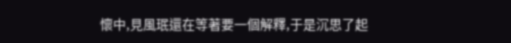懷中,見風珉還在等著要一個解釋,于是沉思了起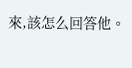來,該怎么回答他。